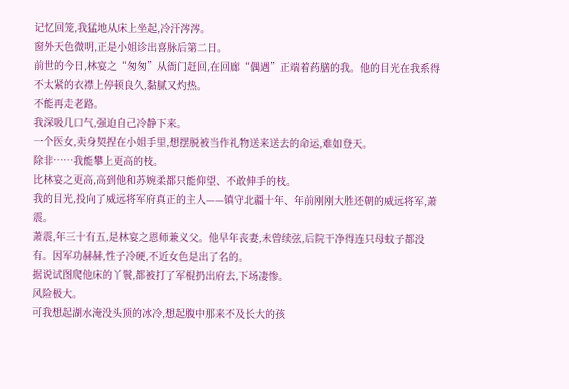记忆回笼,我猛地从床上坐起,冷汗涔涔。
窗外天色微明,正是小姐诊出喜脉后第二日。
前世的今日,林宴之“匆匆”从衙门赶回,在回廊“偶遇”正端着药膳的我。他的目光在我系得不太紧的衣襟上停顿良久,黏腻又灼热。
不能再走老路。
我深吸几口气,强迫自己冷静下来。
一个医女,卖身契捏在小姐手里,想摆脱被当作礼物送来送去的命运,难如登天。
除非……我能攀上更高的枝。
比林宴之更高,高到他和苏婉柔都只能仰望、不敢伸手的枝。
我的目光,投向了威远将军府真正的主人——镇守北疆十年、年前刚刚大胜还朝的威远将军,萧震。
萧震,年三十有五,是林宴之恩师兼义父。他早年丧妻,未曾续弦,后院干净得连只母蚊子都没有。因军功赫赫,性子冷硬,不近女色是出了名的。
据说试图爬他床的丫鬟,都被打了军棍扔出府去,下场凄惨。
风险极大。
可我想起湖水淹没头顶的冰冷,想起腹中那来不及长大的孩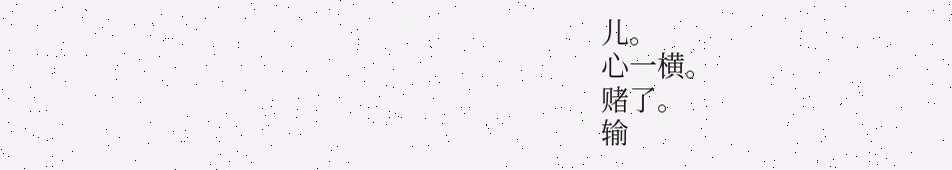儿。
心一横。
赌了。
输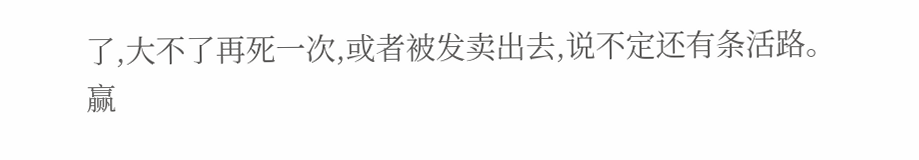了,大不了再死一次,或者被发卖出去,说不定还有条活路。
赢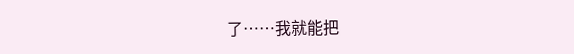了……我就能把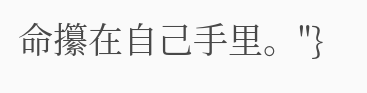命攥在自己手里。"}